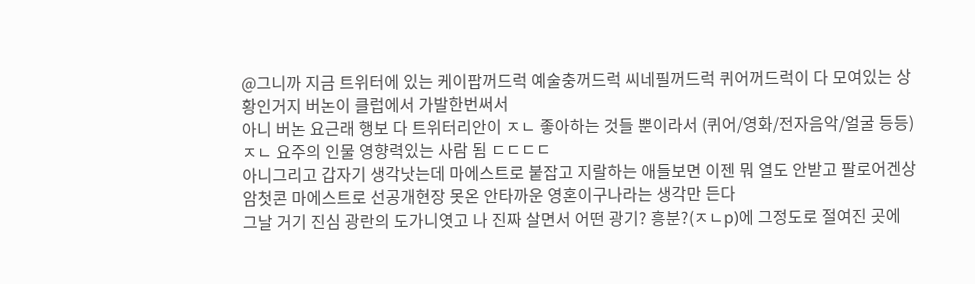@그니까 지금 트위터에 있는 케이팝꺼드럭 예술충꺼드럭 씨네필꺼드럭 퀴어꺼드럭이 다 모여있는 상황인거지 버논이 클럽에서 가발한번써서
아니 버논 요근래 행보 다 트위터리안이 ㅈㄴ 좋아하는 것들 뿐이라서 (퀴어/영화/전자음악/얼굴 등등) ㅈㄴ 요주의 인물 영향력있는 사람 됨 ㄷㄷㄷㄷ
아니그리고 갑자기 생각낫는데 마에스트로 붙잡고 지랄하는 애들보면 이젠 뭐 열도 안받고 팔로어겐상암첫콘 마에스트로 선공개현장 못온 안타까운 영혼이구나라는 생각만 든다
그날 거기 진심 광란의 도가니엿고 나 진짜 살면서 어떤 광기? 흥분?(ㅈㄴp)에 그정도로 절여진 곳에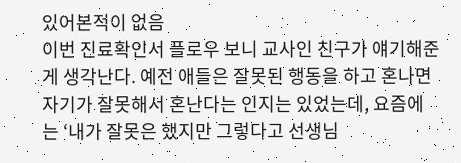있어본적이 없음
이번 진료확인서 플로우 보니 교사인 친구가 얘기해준게 생각난다. 예전 애들은 잘못된 행동을 하고 혼나면 자기가 잘못해서 혼난다는 인지는 있었는데, 요즘에는 ‘내가 잘못은 했지만 그렇다고 선생님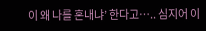이 왜 나를 혼내냐’ 한다고….. 심지어 이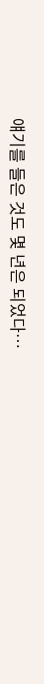얘기를 들은 것도 몇 년은 되었다…